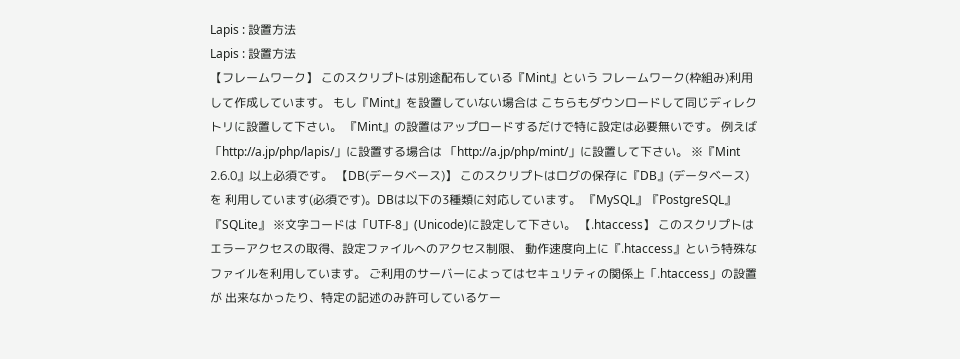Lapis : 設置方法
Lapis : 設置方法
【フレームワーク】 このスクリプトは別途配布している『Mint』という フレームワーク(枠組み)利用して作成しています。 もし『Mint』を設置していない場合は こちらもダウンロードして同じディレクトリに設置して下さい。 『Mint』の設置はアップロードするだけで特に設定は必要無いです。 例えば 「http://a.jp/php/lapis/」に設置する場合は 「http://a.jp/php/mint/」に設置して下さい。 ※『Mint 2.6.0』以上必須です。 【DB(データベース)】 このスクリプトはログの保存に『DB』(データベース)を 利用しています(必須です)。DBは以下の3種類に対応しています。 『MySQL』『PostgreSQL』『SQLite』 ※文字コードは「UTF-8」(Unicode)に設定して下さい。 【.htaccess】 このスクリプトはエラーアクセスの取得、設定ファイルへのアクセス制限、 動作速度向上に『.htaccess』という特殊なファイルを利用しています。 ご利用のサーバーによってはセキュリティの関係上「.htaccess」の設置が 出来なかったり、特定の記述のみ許可しているケー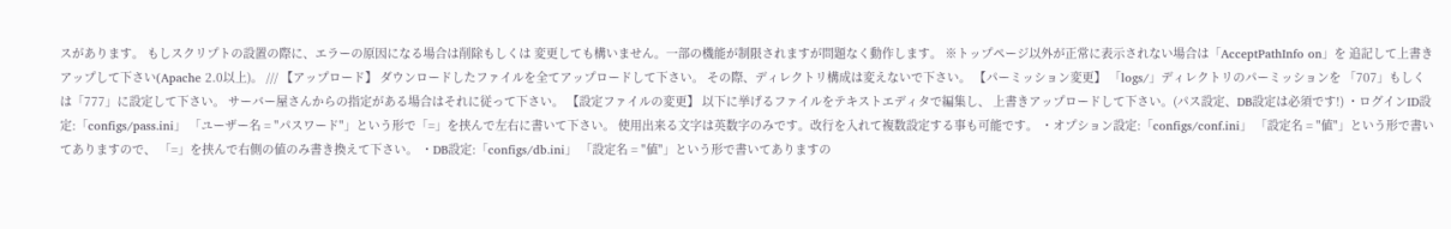スがあります。 もしスクリプトの設置の際に、エラーの原因になる場合は削除もしくは 変更しても構いません。一部の機能が制限されますが問題なく動作します。 ※トップページ以外が正常に表示されない場合は「AcceptPathInfo on」を 追記して上書きアップして下さい(Apache 2.0以上)。 /// 【アップロード】 ダウンロードしたファイルを全てアップロードして下さい。 その際、ディレクトリ構成は変えないで下さい。 【パーミッション変更】 「logs/」ディレクトリのパーミッションを 「707」もしくは「777」に設定して下さい。 サーバー屋さんからの指定がある場合はそれに従って下さい。 【設定ファイルの変更】 以下に挙げるファイルをテキストエディタで編集し、 上書きアップロードして下さい。(パス設定、DB設定は必須です!) ・ログインID設定:「configs/pass.ini」 「ユーザー名 = "パスワード"」という形で「=」を挟んで左右に書いて下さい。 使用出来る文字は英数字のみです。改行を入れて複数設定する事も可能です。 ・オプション設定:「configs/conf.ini」 「設定名 = "値"」という形で書いてありますので、 「=」を挟んで右側の値のみ書き換えて下さい。 ・DB設定:「configs/db.ini」 「設定名 = "値"」という形で書いてありますの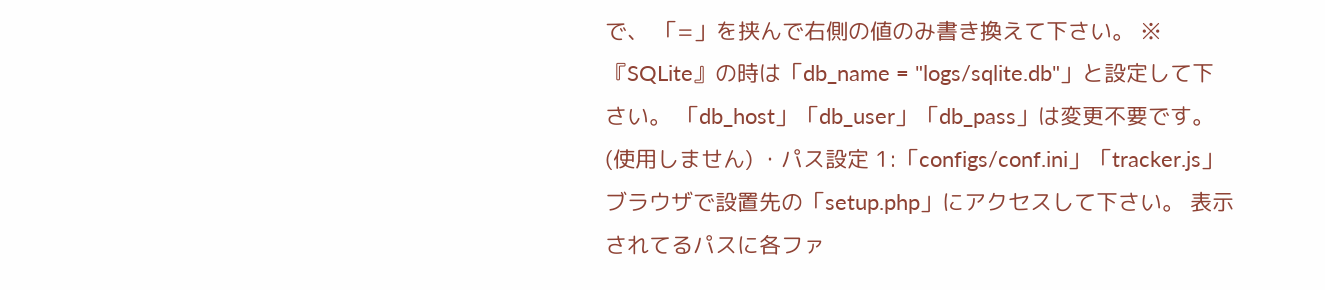で、 「=」を挟んで右側の値のみ書き換えて下さい。 ※『SQLite』の時は「db_name = "logs/sqlite.db"」と設定して下さい。 「db_host」「db_user」「db_pass」は変更不要です。(使用しません) ・パス設定 1:「configs/conf.ini」「tracker.js」 ブラウザで設置先の「setup.php」にアクセスして下さい。 表示されてるパスに各ファ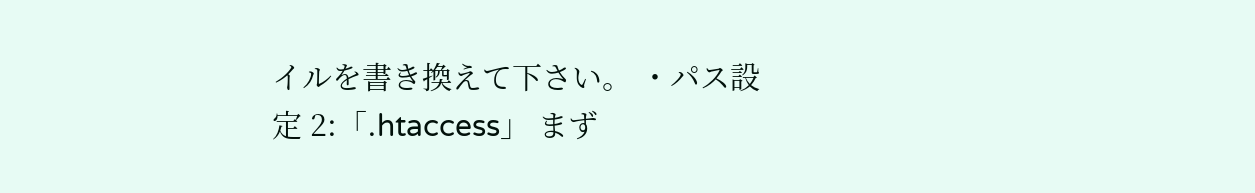イルを書き換えて下さい。 ・パス設定 2:「.htaccess」 まず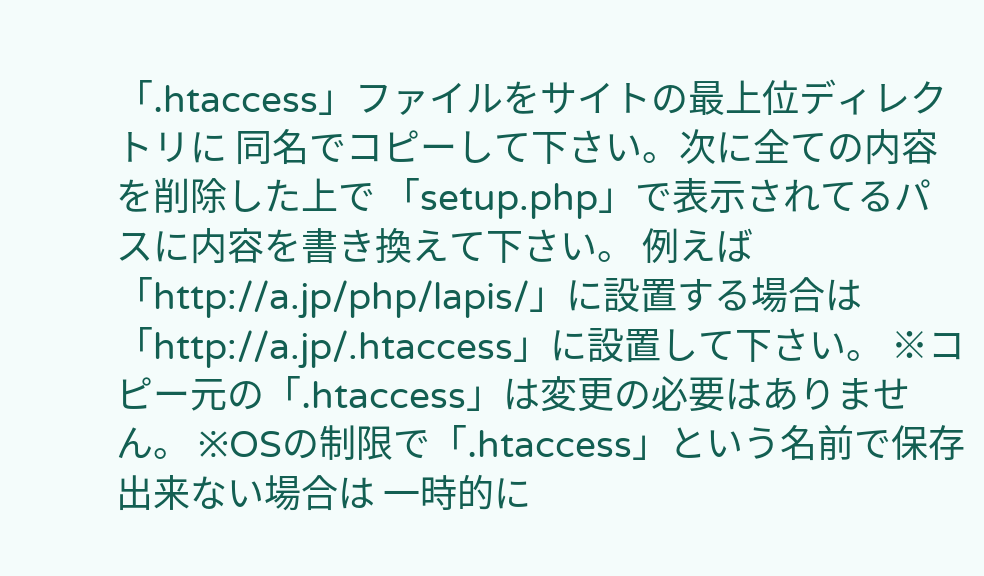「.htaccess」ファイルをサイトの最上位ディレクトリに 同名でコピーして下さい。次に全ての内容を削除した上で 「setup.php」で表示されてるパスに内容を書き換えて下さい。 例えば 「http://a.jp/php/lapis/」に設置する場合は 「http://a.jp/.htaccess」に設置して下さい。 ※コピー元の「.htaccess」は変更の必要はありません。 ※OSの制限で「.htaccess」という名前で保存出来ない場合は 一時的に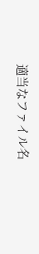適当なファイル名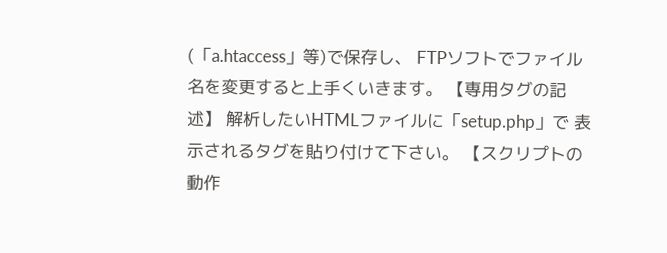(「a.htaccess」等)で保存し、 FTPソフトでファイル名を変更すると上手くいきます。 【専用タグの記述】 解析したいHTMLファイルに「setup.php」で 表示されるタグを貼り付けて下さい。 【スクリプトの動作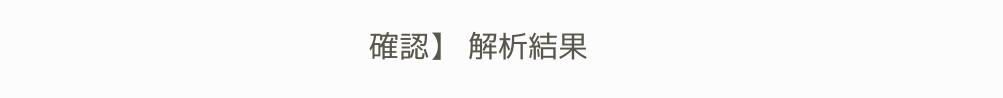確認】 解析結果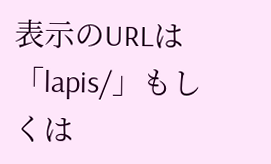表示のURLは「lapis/」もしくは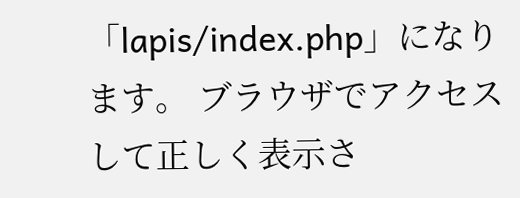「lapis/index.php」になります。 ブラウザでアクセスして正しく表示さ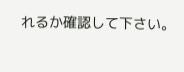れるか確認して下さい。